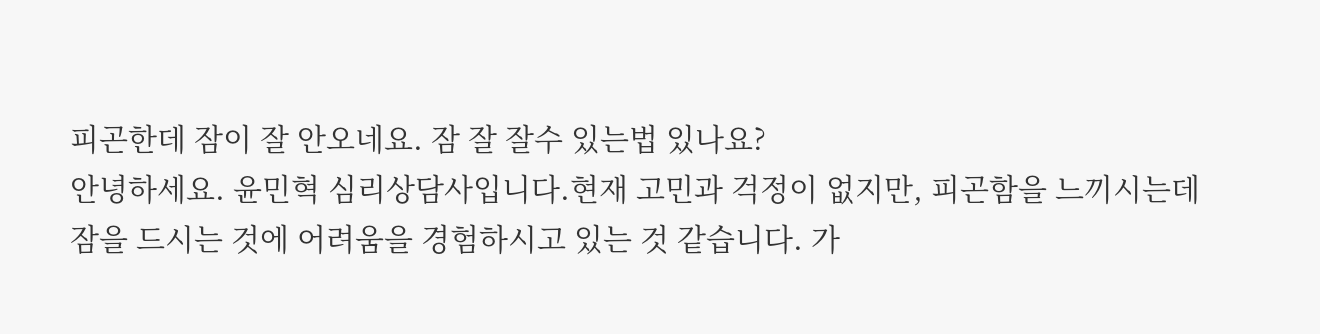피곤한데 잠이 잘 안오네요. 잠 잘 잘수 있는법 있나요?
안녕하세요. 윤민혁 심리상담사입니다.현재 고민과 걱정이 없지만, 피곤함을 느끼시는데 잠을 드시는 것에 어려움을 경험하시고 있는 것 같습니다. 가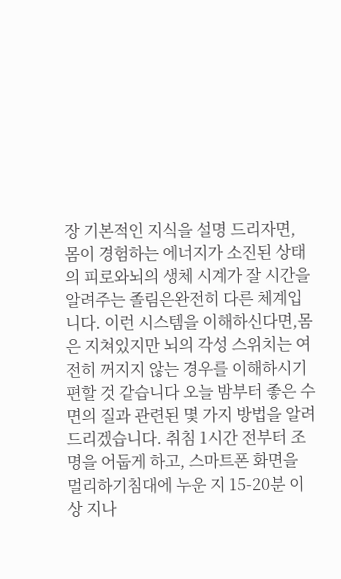장 기본적인 지식을 설명 드리자면, 몸이 경험하는 에너지가 소진된 상태의 피로와뇌의 생체 시계가 잘 시간을 알려주는 졸림은완전히 다른 체계입니다. 이런 시스템을 이해하신다면,몸은 지쳐있지만 뇌의 각성 스위치는 여전히 꺼지지 않는 경우를 이해하시기 편할 것 같습니다 오늘 밤부터 좋은 수면의 질과 관련된 몇 가지 방법을 알려드리겠습니다. 취침 1시간 전부터 조명을 어둡게 하고, 스마트폰 화면을 멀리하기침대에 누운 지 15-20분 이상 지나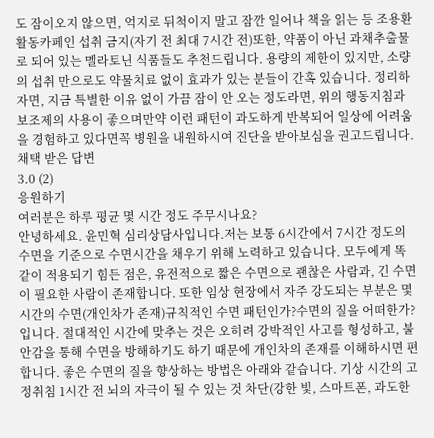도 잠이오지 않으면, 억지로 뒤척이지 말고 잠깐 일어나 책을 읽는 등 조용환 활동카페인 섭취 금지(자기 전 최대 7시간 전)또한, 약품이 아닌 과채추출물로 되어 있는 멜라토닌 식품들도 추천드립니다. 용량의 제한이 있지만, 소량의 섭취 만으로도 약물치료 없이 효과가 있는 분들이 간혹 있습니다. 정리하자면, 지금 특별한 이유 없이 가끔 잠이 안 오는 정도라면, 위의 행동지침과 보조제의 사용이 좋으며만약 이런 패턴이 과도하게 반복되어 일상에 어려움을 경험하고 있다면꼭 병원을 내원하시여 진단을 받아보심을 권고드립니다.
채택 받은 답변
3.0 (2)
응원하기
여러분은 하루 평균 몇 시간 정도 주무시나요?
안녕하세요. 윤민혁 심리상담사입니다.저는 보통 6시간에서 7시간 정도의 수면을 기준으로 수면시간을 채우기 위해 노력하고 있습니다. 모두에게 똑같이 적용되기 힘든 점은, 유전적으로 짧은 수면으로 괜찮은 사람과, 긴 수면이 필요한 사람이 존재합니다. 또한 임상 현장에서 자주 강도되는 부분은 몇 시간의 수면(개인차가 존재)규칙적인 수면 패턴인가?수면의 질을 어떠한가?입니다. 절대적인 시간에 맞추는 것은 오히려 강박적인 사고를 형성하고, 불안감을 통해 수면을 방해하기도 하기 때문에 개인차의 존재를 이해하시면 편합니다. 좋은 수면의 질을 향상하는 방법은 아래와 같습니다. 기상 시간의 고정취침 1시간 전 뇌의 자극이 될 수 있는 것 차단(강한 빛, 스마트폰, 과도한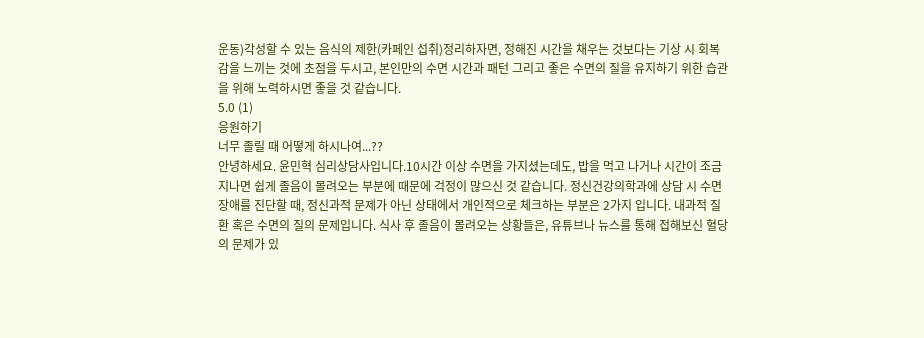운동)각성할 수 있는 음식의 제한(카페인 섭취)정리하자면, 정해진 시간을 채우는 것보다는 기상 시 회복감을 느끼는 것에 초점을 두시고, 본인만의 수면 시간과 패턴 그리고 좋은 수면의 질을 유지하기 위한 습관을 위해 노력하시면 좋을 것 같습니다.
5.0 (1)
응원하기
너무 졸릴 때 어떻게 하시나여...??
안녕하세요. 윤민혁 심리상담사입니다.10시간 이상 수면을 가지셨는데도, 밥을 먹고 나거나 시간이 조금 지나면 쉽게 졸음이 몰려오는 부분에 때문에 걱정이 많으신 것 같습니다. 정신건강의학과에 상담 시 수면장애를 진단할 때, 정신과적 문제가 아닌 상태에서 개인적으로 체크하는 부분은 2가지 입니다. 내과적 질환 혹은 수면의 질의 문제입니다. 식사 후 졸음이 몰려오는 상황들은, 유튜브나 뉴스를 통해 접해보신 혈당의 문제가 있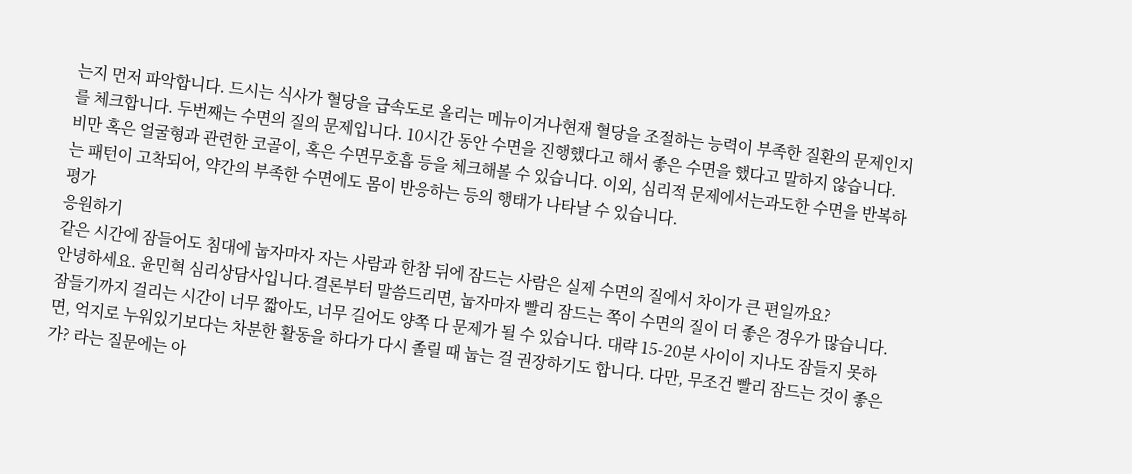는지 먼저 파악합니다. 드시는 식사가 혈당을 급속도로 올리는 메뉴이거나현재 혈당을 조절하는 능력이 부족한 질환의 문제인지를 체크합니다. 두번째는 수면의 질의 문제입니다. 10시간 동안 수면을 진행했다고 해서 좋은 수면을 했다고 말하지 않습니다. 비만 혹은 얼굴형과 관련한 코골이, 혹은 수면무호흡 등을 체크해볼 수 있습니다. 이외, 심리적 문제에서는과도한 수면을 반복하는 패턴이 고착되어, 약간의 부족한 수면에도 몸이 반응하는 등의 행태가 나타날 수 있습니다.
평가
응원하기
같은 시간에 잠들어도 침대에 눕자마자 자는 사람과 한참 뒤에 잠드는 사람은 실제 수면의 질에서 차이가 큰 편일까요?
안녕하세요. 윤민혁 심리상담사입니다.결론부터 말씀드리면, 눕자마자 빨리 잠드는 쪽이 수면의 질이 더 좋은 경우가 많습니다. 잠들기까지 걸리는 시간이 너무 짧아도, 너무 길어도 양쪽 다 문제가 될 수 있습니다. 대략 15-20분 사이이 지나도 잠들지 못하면, 억지로 누워있기보다는 차분한 활동을 하다가 다시 졸릴 때 눕는 걸 권장하기도 합니다. 다만, 무조건 빨리 잠드는 것이 좋은가? 라는 질문에는 아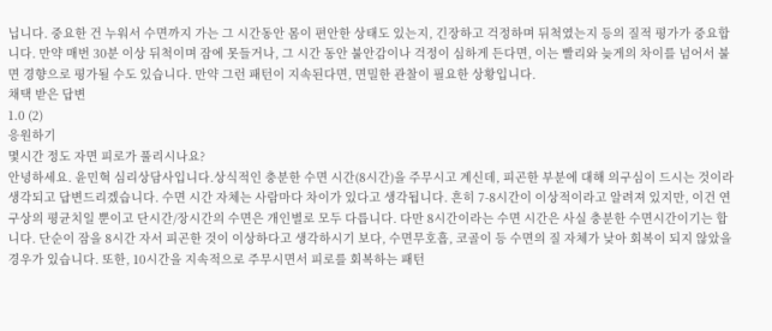닙니다. 중요한 건 누워서 수면까지 가는 그 시간동안 몸이 편안한 상태도 있는지, 긴장하고 걱정하며 뒤척였는지 등의 질적 평가가 중요합니다. 만약 매번 30분 이상 뒤척이며 잠에 못들거나, 그 시간 동안 불안감이나 걱정이 심하게 든다면, 이는 빨리와 늦게의 차이를 넘어서 불면 경향으로 평가될 수도 있습니다. 만약 그런 패턴이 지속된다면, 면밀한 관찰이 필요한 상황입니다.
채택 받은 답변
1.0 (2)
응원하기
몇시간 정도 자면 피로가 풀리시나요?
안녕하세요. 윤민혁 심리상담사입니다.상식적인 충분한 수면 시간(8시간)을 주무시고 계신데, 피곤한 부분에 대해 의구심이 드시는 것이라 생각되고 답변드리겠습니다. 수면 시간 자체는 사람마다 차이가 있다고 생각됩니다. 흔히 7-8시간이 이상적이라고 알려져 있지만, 이건 연구상의 평균치일 뿐이고 단시간/장시간의 수면은 개인별로 모두 다릅니다. 다만 8시간이라는 수면 시간은 사실 충분한 수면시간이기는 합니다. 단순이 잠을 8시간 자서 피곤한 것이 이상하다고 생각하시기 보다, 수면무호흡, 코골이 등 수면의 질 자체가 낮아 회복이 되지 않았을 경우가 있습니다. 또한, 10시간을 지속적으로 주무시면서 피로를 회복하는 패턴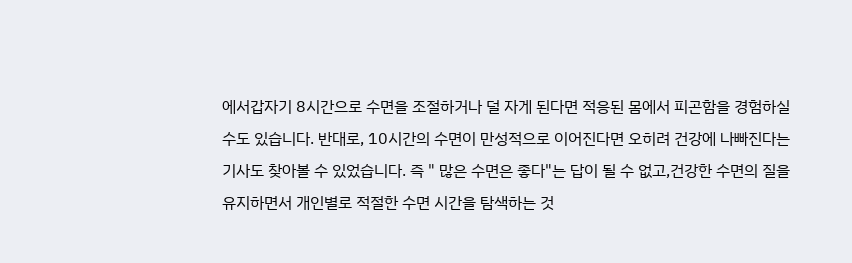에서갑자기 8시간으로 수면을 조절하거나 덜 자게 된다면 적응된 몸에서 피곤함을 경험하실 수도 있습니다. 반대로, 10시간의 수면이 만성적으로 이어진다면 오히려 건강에 나빠진다는 기사도 찾아볼 수 있었습니다. 즉 " 많은 수면은 좋다"는 답이 될 수 없고,건강한 수면의 질을 유지하면서 개인별로 적절한 수면 시간을 탐색하는 것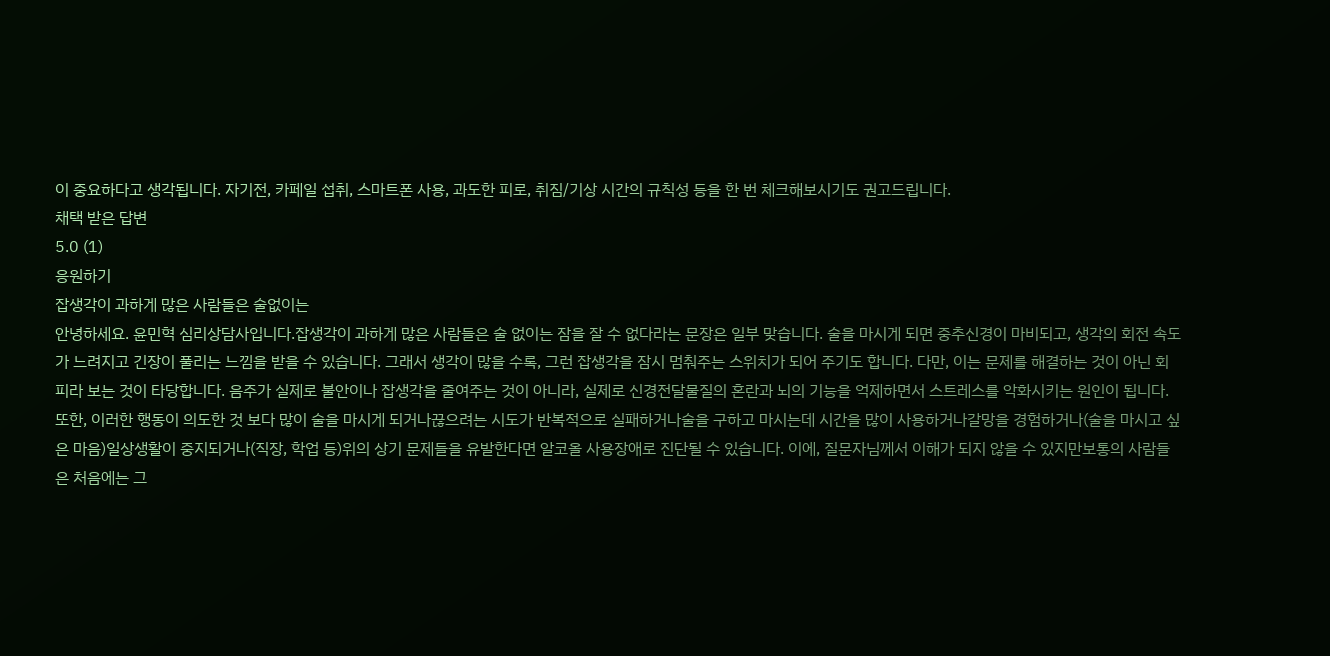이 중요하다고 생각됩니다. 자기전, 카페일 섭취, 스마트폰 사용, 과도한 피로, 취짐/기상 시간의 규칙성 등을 한 번 체크해보시기도 권고드립니다.
채택 받은 답변
5.0 (1)
응원하기
잡생각이 과하게 많은 사람들은 술없이는
안녕하세요. 윤민혁 심리상담사입니다.잡생각이 과하게 많은 사람들은 술 없이는 잠을 잘 수 없다라는 문장은 일부 맞습니다. 술을 마시게 되면 중추신경이 마비되고, 생각의 회전 속도가 느려지고 긴장이 풀리는 느낌을 받을 수 있습니다. 그래서 생각이 많을 수록, 그런 잡생각을 잠시 멈춰주는 스위치가 되어 주기도 합니다. 다만, 이는 문제를 해결하는 것이 아닌 회피라 보는 것이 타당합니다. 음주가 실제로 불안이나 잡생각을 줄여주는 것이 아니라, 실제로 신경전달물질의 혼란과 뇌의 기능을 억제하면서 스트레스를 악화시키는 원인이 됩니다. 또한, 이러한 행동이 의도한 것 보다 많이 술을 마시게 되거나끊으려는 시도가 반복적으로 실패하거나술을 구하고 마시는데 시간을 많이 사용하거나갈망을 경험하거나(술을 마시고 싶은 마음)일상생활이 중지되거나(직장, 학업 등)위의 상기 문제들을 유발한다면 알코올 사용장애로 진단될 수 있습니다. 이에, 질문자님께서 이해가 되지 않을 수 있지만보통의 사람들은 처음에는 그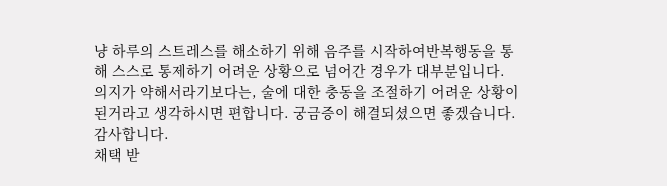냥 하루의 스트레스를 해소하기 위해 음주를 시작하여반복행동을 통해 스스로 통제하기 어려운 상황으로 넘어간 경우가 대부분입니다. 의지가 약해서라기보다는, 술에 대한 충동을 조절하기 어려운 상황이 된거라고 생각하시면 편합니다. 궁금증이 해결되셨으면 좋겠습니다. 감사합니다.
채택 받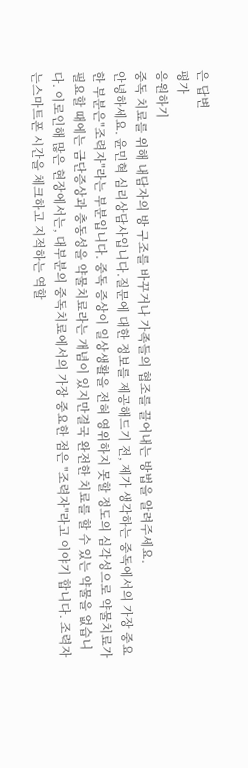은 답변
평가
응원하기
중독 치료를 위해 내담자의 방 구조를 바꾸거나 가족들의 협조를 끌어내는 방법을 알려주세요.
안녕하세요. 윤민혁 심리상담사입니다.질문에 대한 정보를 제공해드기 전, 제가 생각하는 중독에서의 가장 중요한 부분은"조력자"라는 부분입니다. 중독 증상이 일상생활을 전혀 영위하지 못할 정도의 심각성으로 약물치료가 필요할 때에는 금단증상과 충동성을 약물치료라는 개념이 있지만결국 완전한 치료를 할 수 있는 약물을 없습니다. 이로인해 많은 현장에서는, 대부분의 중독치료에서의 가장 중요한 점은 "조력자"라고 이야기 합니다. 조력자는스마트폰 시간을 체크하고 지적하는 역할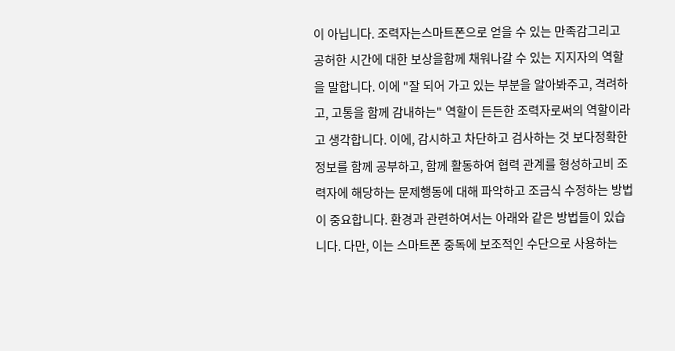이 아닙니다. 조력자는스마트폰으로 얻을 수 있는 만족감그리고 공허한 시간에 대한 보상을함께 채워나갈 수 있는 지지자의 역할을 말합니다. 이에 "잘 되어 가고 있는 부분을 알아봐주고, 격려하고, 고통을 함께 감내하는" 역할이 든든한 조력자로써의 역할이라고 생각합니다. 이에, 감시하고 차단하고 검사하는 것 보다정확한 정보를 함께 공부하고, 함께 활동하여 협력 관계를 형성하고비 조력자에 해당하는 문제행동에 대해 파악하고 조금식 수정하는 방법이 중요합니다. 환경과 관련하여서는 아래와 같은 방법들이 있습니다. 다만, 이는 스마트폰 중독에 보조적인 수단으로 사용하는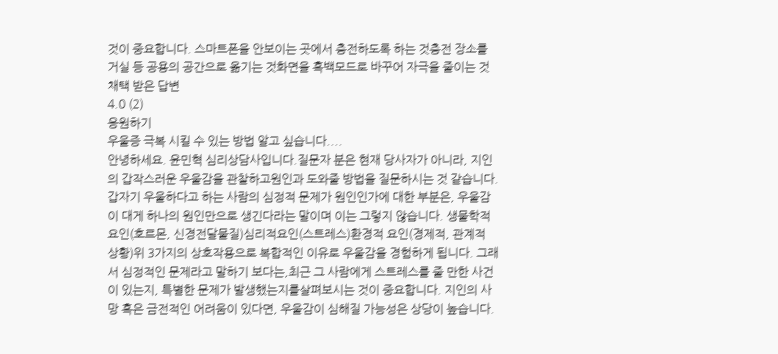것이 중요합니다. 스마트폰을 안보이는 곳에서 충전하도록 하는 것충전 장소를 거실 등 공용의 공간으로 옮기는 것화면을 흑백모드로 바꾸어 자극을 줄이는 것
채택 받은 답변
4.0 (2)
응원하기
우울증 극복 시킬 수 있는 방법 알고 싶습니다....
안녕하세요. 윤민혁 심리상담사입니다.질문자 분은 현재 당사자가 아니라, 지인의 갑작스러운 우울감을 관찰하고원인과 도와줄 방법을 질문하시는 것 같습니다. 갑자기 우울하다고 하는 사람의 심정적 문제가 원인인가에 대한 부분은, 우울감이 대게 하나의 원인만으로 생긴다라는 말이며 이는 그렇지 않습니다. 생물학적 요인(호르몬, 신경전달물질)심리적요인(스트레스)환경적 요인(경제적, 관계적 상황)위 3가지의 상호작용으로 복합적인 이유로 우울감을 경험하게 됩니다. 그래서 심정적인 문제라고 말하기 보다는,최근 그 사람에게 스트레스를 줄 만한 사건이 있는지, 특별한 문제가 발생했는지를살펴보시는 것이 중요합니다. 지인의 사망 혹은 금전적인 어려움이 있다면, 우울감이 심해질 가능성은 상당이 높습니다.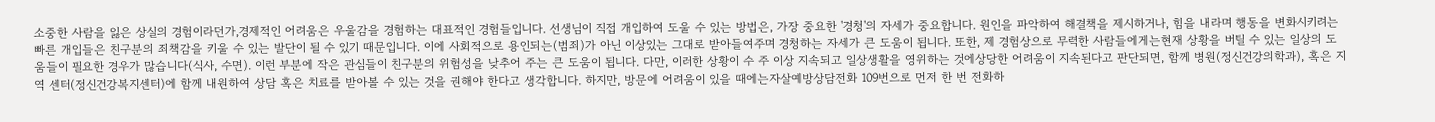소중한 사람을 잃은 상실의 경험이라던가,경제적인 어려움은 우울감을 경험하는 대표적인 경험들입니다. 선생님이 직접 개입하여 도울 수 있는 방법은, 가장 중요한 '경청'의 자세가 중요합니다. 원인을 파악하여 해결책을 제시하거나, 힘을 내라며 행동을 변화시키려는 빠른 개입들은 친구분의 죄책감을 키울 수 있는 발단이 될 수 있기 때문입니다. 이에 사회적으로 용인되는(범죄)가 아닌 이상있는 그대로 받아들여주며 경청하는 자세가 큰 도움이 됩니다. 또한, 제 경험상으로 무력한 사람들에게는현재 상황을 버틸 수 있는 일상의 도움들이 필요한 경우가 많습니다(식사, 수면). 이런 부분에 작은 관심들이 친구분의 위험성을 낮추어 주는 큰 도움이 됩니다. 다만, 이러한 상황이 수 주 이상 지속되고 일상생활을 영위하는 것에상당한 어려움이 지속된다고 판단되면, 함께 병원(정신건강의학과), 혹은 지역 센터(정신건강복지센터)에 함께 내원하여 상담 혹은 치료를 받아볼 수 있는 것을 권해야 한다고 생각합니다. 하지만, 방문에 어려움이 있을 때에는자살예방상담전화 109번으로 먼저 한 번 전화하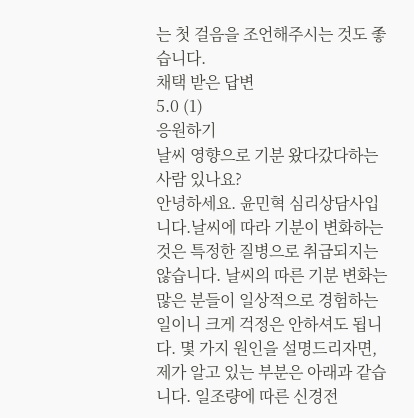는 첫 걸음을 조언해주시는 것도 좋습니다.
채택 받은 답변
5.0 (1)
응원하기
날씨 영향으로 기분 왔다갔다하는사람 있나요?
안녕하세요. 윤민혁 심리상담사입니다.날씨에 따라 기분이 변화하는 것은 특정한 질병으로 취급되지는 않습니다. 날씨의 따른 기분 변화는 많은 분들이 일상적으로 경험하는 일이니 크게 걱정은 안하셔도 됩니다. 몇 가지 원인을 설명드리자면, 제가 알고 있는 부분은 아래과 같습니다. 일조량에 따른 신경전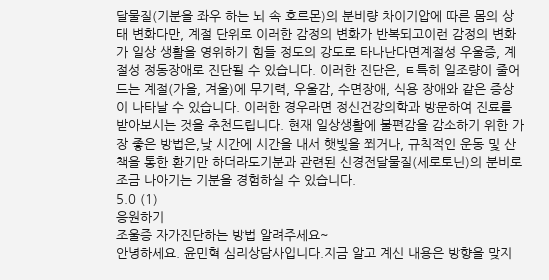달물질(기분을 좌우 하는 뇌 속 호르몬)의 분비량 차이기압에 따른 몸의 상태 변화다만, 계절 단위로 이러한 감정의 변화가 반복되고이런 감정의 변화가 일상 생활을 영위하기 힘들 정도의 강도로 타나난다면계절성 우울증, 계절성 정동장애로 진단될 수 있습니다. 이러한 진단은, ㅌ특히 일조량이 줄어드는 계절(가을, 겨울)에 무기력, 우울감, 수면장애, 식용 장애와 같은 증상이 나타날 수 있습니다. 이러한 경우라면 정신건강의학과 방문하여 진료를 받아보시는 것을 추천드립니다. 현재 일상생활에 불편감을 감소하기 위한 가장 좋은 방법은,낮 시간에 시간을 내서 햇빛을 쬐거나, 규칙적인 운동 및 산책을 통한 환기만 하더라도기분과 관련된 신경전달물질(세로토닌)의 분비로 조금 나아기는 기분을 경험하실 수 있습니다.
5.0 (1)
응원하기
조울증 자가진단하는 방법 알려주세요~
안녕하세요. 윤민혁 심리상담사입니다.지금 알고 계신 내용은 방향을 맞지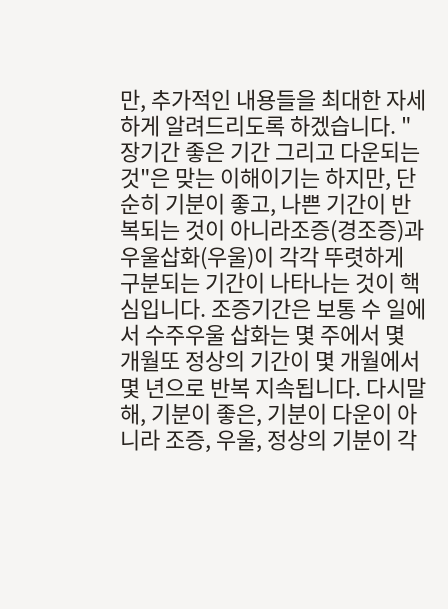만, 추가적인 내용들을 최대한 자세하게 알려드리도록 하겠습니다. "장기간 좋은 기간 그리고 다운되는 것"은 맞는 이해이기는 하지만, 단순히 기분이 좋고, 나쁜 기간이 반복되는 것이 아니라조증(경조증)과 우울삽화(우울)이 각각 뚜렷하게 구분되는 기간이 나타나는 것이 핵심입니다. 조증기간은 보통 수 일에서 수주우울 삽화는 몇 주에서 몇 개월또 정상의 기간이 몇 개월에서 몇 년으로 반복 지속됩니다. 다시말해, 기분이 좋은, 기분이 다운이 아니라 조증, 우울, 정상의 기분이 각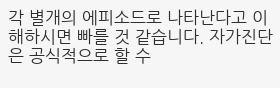각 별개의 에피소드로 나타난다고 이해하시면 빠를 것 같습니다. 자가진단은 공식적으로 할 수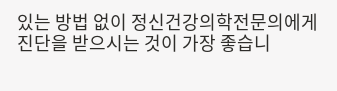있는 방법 없이 정신건강의학전문의에게 진단을 받으시는 것이 가장 좋습니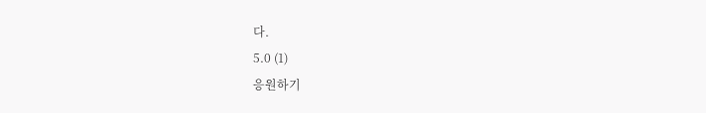다.
5.0 (1)
응원하기